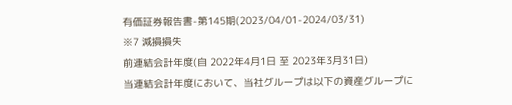有価証券報告書-第145期(2023/04/01-2024/03/31)
※7 減損損失
前連結会計年度(自 2022年4月1日 至 2023年3月31日)
当連結会計年度において、当社グループは以下の資産グループに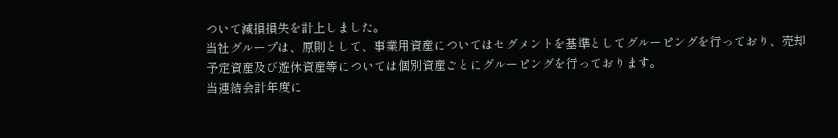ついて減損損失を計上しました。
当社グループは、原則として、事業用資産についてはセグメントを基準としてグルーピングを行っており、売却予定資産及び遊休資産等については個別資産ごとにグルーピングを行っております。
当連結会計年度に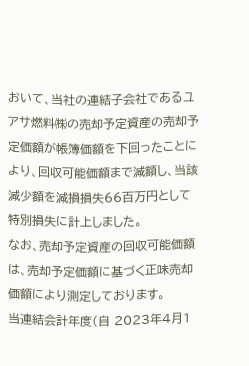おいて、当社の連結子会社であるユアサ燃料㈱の売却予定資産の売却予定価額が帳簿価額を下回ったことにより、回収可能価額まで減額し、当該減少額を減損損失66百万円として特別損失に計上しました。
なお、売却予定資産の回収可能価額は、売却予定価額に基づく正味売却価額により測定しております。
当連結会計年度(自 2023年4月1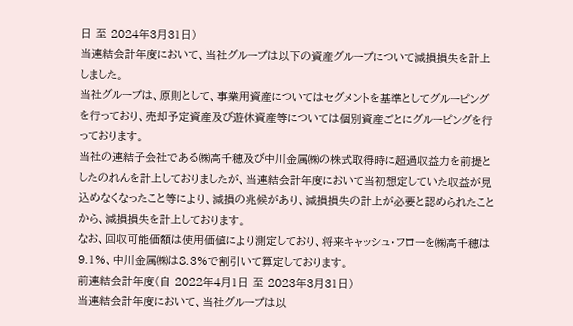日 至 2024年3月31日)
当連結会計年度において、当社グループは以下の資産グループについて減損損失を計上しました。
当社グループは、原則として、事業用資産についてはセグメントを基準としてグルーピングを行っており、売却予定資産及び遊休資産等については個別資産ごとにグルーピングを行っております。
当社の連結子会社である㈱高千穂及び中川金属㈱の株式取得時に超過収益力を前提としたのれんを計上しておりましたが、当連結会計年度において当初想定していた収益が見込めなくなったこと等により、減損の兆候があり、減損損失の計上が必要と認められたことから、減損損失を計上しております。
なお、回収可能価額は使用価値により測定しており、将来キャッシュ・フローを㈱高千穂は9.1%、中川金属㈱は8.3%で割引いて算定しております。
前連結会計年度(自 2022年4月1日 至 2023年3月31日)
当連結会計年度において、当社グループは以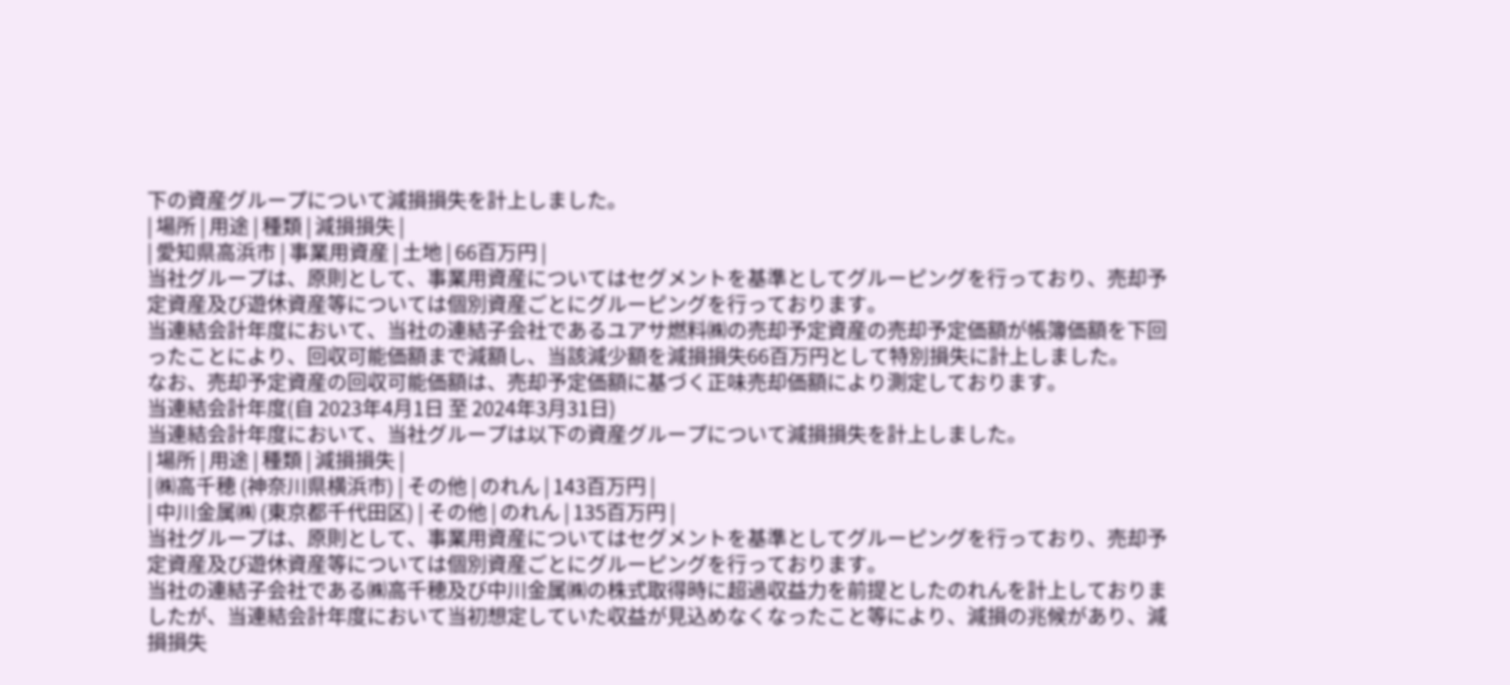下の資産グループについて減損損失を計上しました。
| 場所 | 用途 | 種類 | 減損損失 |
| 愛知県高浜市 | 事業用資産 | 土地 | 66百万円 |
当社グループは、原則として、事業用資産についてはセグメントを基準としてグルーピングを行っており、売却予定資産及び遊休資産等については個別資産ごとにグルーピングを行っております。
当連結会計年度において、当社の連結子会社であるユアサ燃料㈱の売却予定資産の売却予定価額が帳簿価額を下回ったことにより、回収可能価額まで減額し、当該減少額を減損損失66百万円として特別損失に計上しました。
なお、売却予定資産の回収可能価額は、売却予定価額に基づく正味売却価額により測定しております。
当連結会計年度(自 2023年4月1日 至 2024年3月31日)
当連結会計年度において、当社グループは以下の資産グループについて減損損失を計上しました。
| 場所 | 用途 | 種類 | 減損損失 |
| ㈱高千穂 (神奈川県横浜市) | その他 | のれん | 143百万円 |
| 中川金属㈱ (東京都千代田区) | その他 | のれん | 135百万円 |
当社グループは、原則として、事業用資産についてはセグメントを基準としてグルーピングを行っており、売却予定資産及び遊休資産等については個別資産ごとにグルーピングを行っております。
当社の連結子会社である㈱高千穂及び中川金属㈱の株式取得時に超過収益力を前提としたのれんを計上しておりましたが、当連結会計年度において当初想定していた収益が見込めなくなったこと等により、減損の兆候があり、減損損失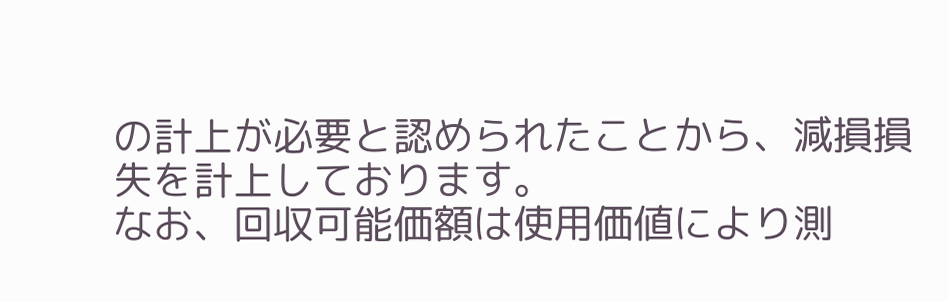の計上が必要と認められたことから、減損損失を計上しております。
なお、回収可能価額は使用価値により測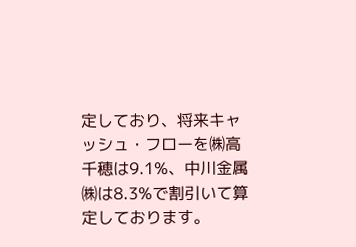定しており、将来キャッシュ・フローを㈱高千穂は9.1%、中川金属㈱は8.3%で割引いて算定しております。